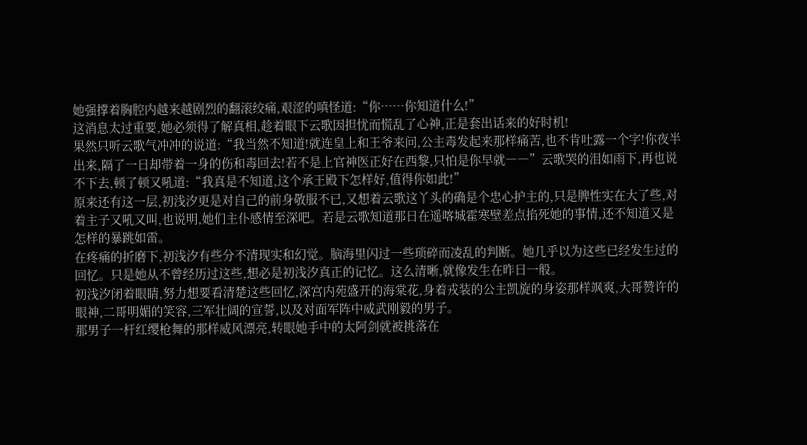她强撑着胸腔内越来越剧烈的翻滚绞痛,艰涩的嗔怪道:“你……你知道什么!”
这消息太过重要,她必须得了解真相,趁着眼下云歌因担忧而慌乱了心神,正是套出话来的好时机!
果然只听云歌气冲冲的说道:“我当然不知道!就连皇上和王爷来问,公主毒发起来那样痛苦,也不肯吐露一个字!你夜半出来,隔了一日却带着一身的伤和毒回去!若不是上官神医正好在西黎,只怕是你早就――”云歌哭的泪如雨下,再也说不下去,顿了顿又吼道:“我真是不知道,这个承王殿下怎样好,值得你如此!”
原来还有这一层,初浅汐更是对自己的前身敬服不已,又想着云歌这丫头的确是个忠心护主的,只是脾性实在大了些,对着主子又吼又叫,也说明,她们主仆感情至深吧。若是云歌知道那日在遥喀城霍寒壁差点掐死她的事情,还不知道又是怎样的暴跳如雷。
在疼痛的折磨下,初浅汐有些分不清现实和幻觉。脑海里闪过一些琐碎而凌乱的判断。她几乎以为这些已经发生过的回忆。只是她从不曾经历过这些,想必是初浅汐真正的记忆。这么清晰,就像发生在昨日一般。
初浅汐闭着眼睛,努力想要看清楚这些回忆,深宫内苑盛开的海棠花,身着戎装的公主凯旋的身姿那样飒爽,大哥赞许的眼神,二哥明媚的笑容,三军壮阔的宣誓,以及对面军阵中威武刚毅的男子。
那男子一杆红缨枪舞的那样威风漂亮,转眼她手中的太阿剑就被挑落在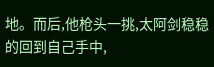地。而后,他枪头一挑,太阿剑稳稳的回到自己手中,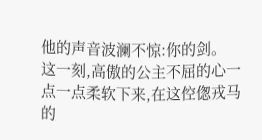他的声音波澜不惊:你的剑。
这一刻,高傲的公主不屈的心一点一点柔软下来,在这倥偬戎马的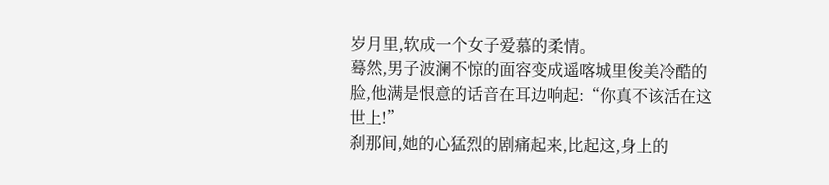岁月里,软成一个女子爱慕的柔情。
蓦然,男子波澜不惊的面容变成遥喀城里俊美冷酷的脸,他满是恨意的话音在耳边响起:“你真不该活在这世上!”
刹那间,她的心猛烈的剧痛起来,比起这,身上的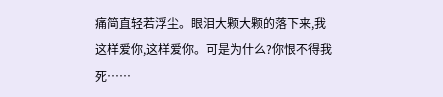痛简直轻若浮尘。眼泪大颗大颗的落下来,我这样爱你,这样爱你。可是为什么?你恨不得我死……